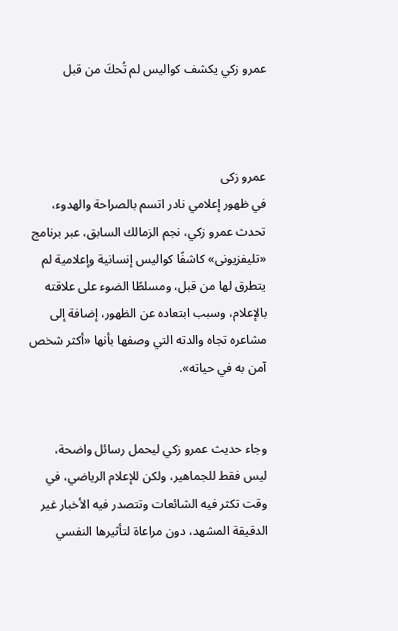عمرو زكي يكشف كواليس لم تُحكَ من قبل



عمرو زكى
في ظهور إعلامي نادر اتسم بالصراحة والهدوء، تحدث عمرو زكي، نجم الزمالك السابق، عبر برنامج «تليفزيونى» كاشفًا كواليس إنسانية وإعلامية لم يتطرق لها من قبل، ومسلطًا الضوء على علاقته بالإعلام، وسبب ابتعاده عن الظهور، إضافة إلى مشاعره تجاه والدته التي وصفها بأنها «أكثر شخص آمن به في حياته».


وجاء حديث عمرو زكي ليحمل رسائل واضحة، ليس فقط للجماهير، ولكن للإعلام الرياضي، في وقت تكثر فيه الشائعات وتتصدر فيه الأخبار غير الدقيقة المشهد، دون مراعاة لتأثيرها النفسي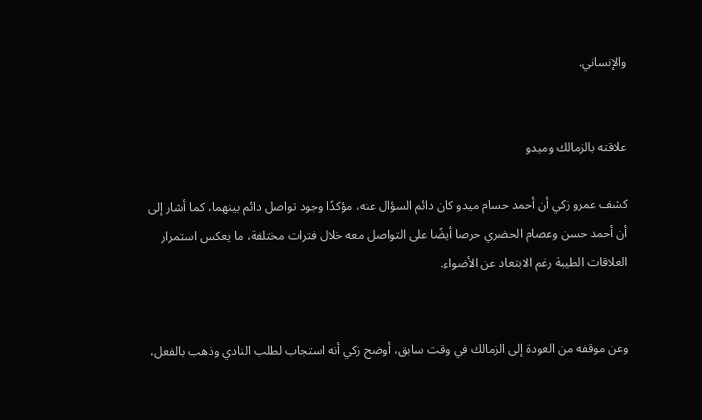والإنساني.


علاقته بالزمالك وميدو

كشف عمرو زكي أن أحمد حسام ميدو كان دائم السؤال عنه، مؤكدًا وجود تواصل دائم بينهما، كما أشار إلى أن أحمد حسن وعصام الحضري حرصا أيضًا على التواصل معه خلال فترات مختلفة، ما يعكس استمرار العلاقات الطيبة رغم الابتعاد عن الأضواء.


وعن موقفه من العودة إلى الزمالك في وقت سابق، أوضح زكي أنه استجاب لطلب النادي وذهب بالفعل،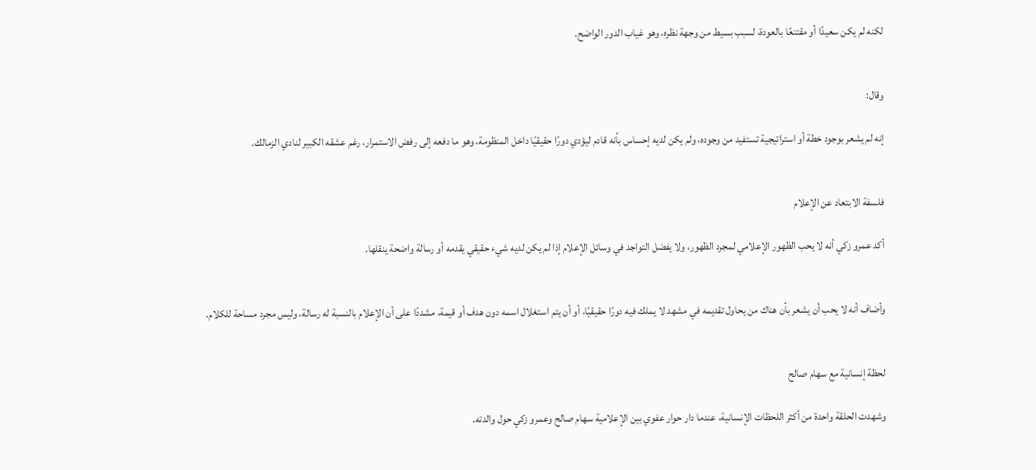لكنه لم يكن سعيدًا أو مقتنعًا بالعودة، لسبب بسيط من وجهة نظره، وهو غياب الدور الواضح.


وقال:

إنه لم يشعر بوجود خطة أو استراتيجية تستفيد من وجوده، ولم يكن لديه إحساس بأنه قادم ليؤدي دورًا حقيقيًا داخل المنظومة، وهو ما دفعه إلى رفض الاستمرار، رغم عشقه الكبير لنادي الزمالك.


فلسفة الابتعاد عن الإعلام

أكد عمرو زكي أنه لا يحب الظهور الإعلامي لمجرد الظهور، ولا يفضل التواجد في وسائل الإعلام إذا لم يكن لديه شيء حقيقي يقدمه أو رسالة واضحة ينقلها.


وأضاف أنه لا يحب أن يشعر بأن هناك من يحاول تقديمه في مشهد لا يملك فيه دورًا حقيقيًا، أو أن يتم استغلال اسمه دون هدف أو قيمة، مشددًا على أن الإعلام بالنسبة له رسالة، وليس مجرد مساحة للكلام.


لحظة إنسانية مع سهام صالح

وشهدت الحلقة واحدة من أكثر اللحظات الإنسانية، عندما دار حوار عفوي بين الإعلامية سهام صالح وعمرو زكي حول والدته.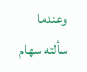وعندما سألته سهام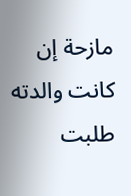مازحة إن كانت والدته طلبت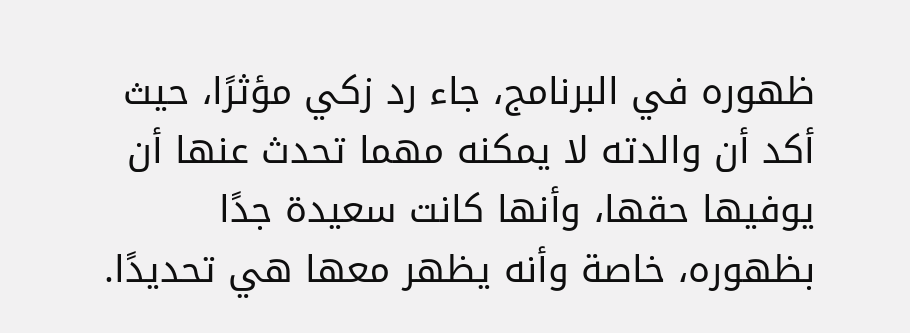ظهوره في البرنامج، جاء رد زكي مؤثرًا، حيث أكد أن والدته لا يمكنه مهما تحدث عنها أن يوفيها حقها، وأنها كانت سعيدة جدًا بظهوره، خاصة وأنه يظهر معها هي تحديدًا.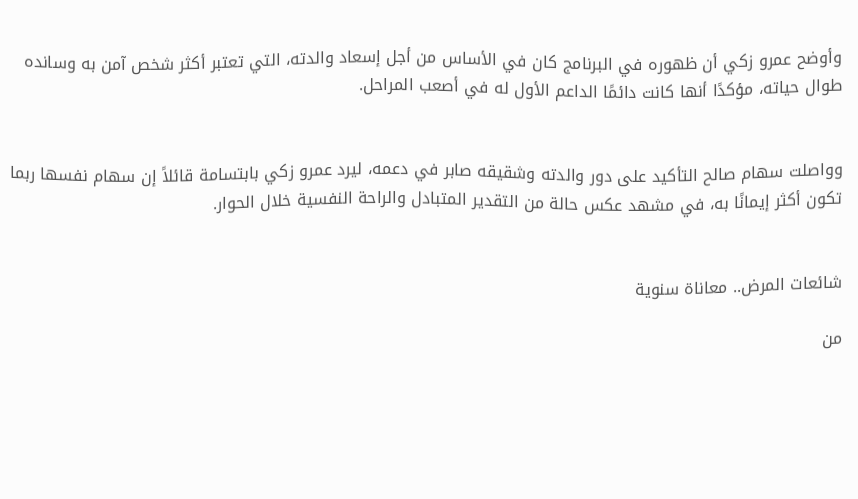وأوضح عمرو زكي أن ظهوره في البرنامج كان في الأساس من أجل إسعاد والدته، التي تعتبر أكثر شخص آمن به وسانده طوال حياته، مؤكدًا أنها كانت دائمًا الداعم الأول له في أصعب المراحل.


وواصلت سهام صالح التأكيد على دور والدته وشقيقه صابر في دعمه، ليرد عمرو زكي بابتسامة قائلاً إن سهام نفسها ربما تكون أكثر إيمانًا به، في مشهد عكس حالة من التقدير المتبادل والراحة النفسية خلال الحوار.


شائعات المرض.. معاناة سنوية

من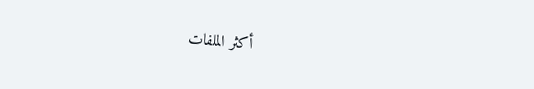أكثر الملفات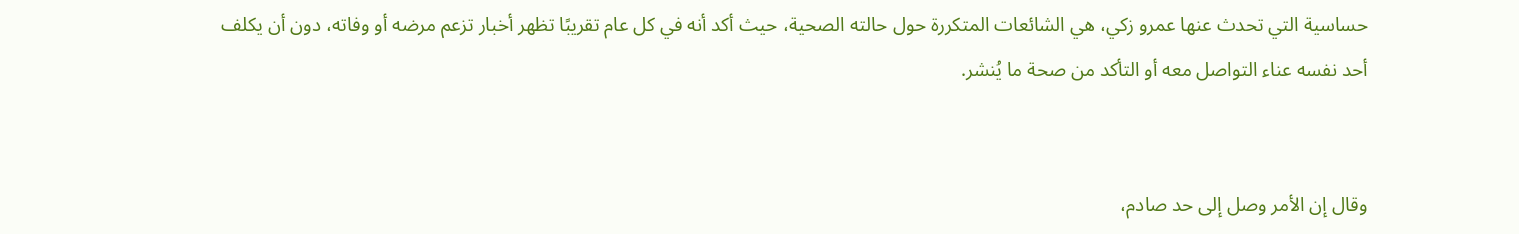حساسية التي تحدث عنها عمرو زكي، هي الشائعات المتكررة حول حالته الصحية، حيث أكد أنه في كل عام تقريبًا تظهر أخبار تزعم مرضه أو وفاته، دون أن يكلف أحد نفسه عناء التواصل معه أو التأكد من صحة ما يُنشر.


وقال إن الأمر وصل إلى حد صادم،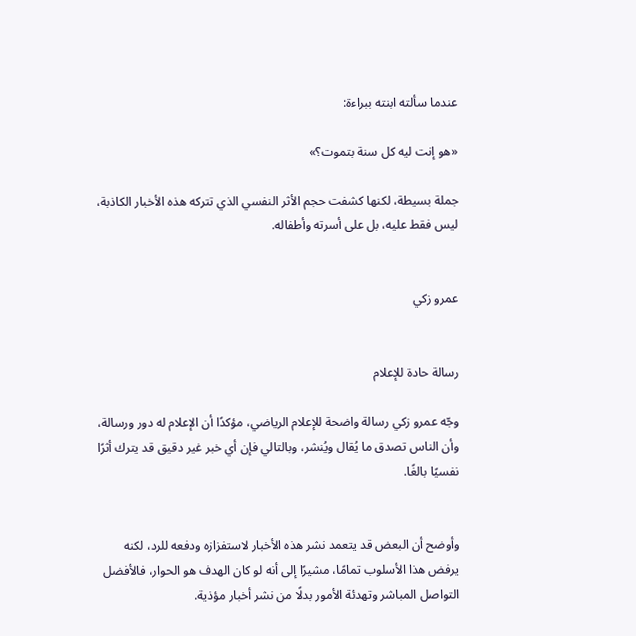عندما سألته ابنته ببراءة:

«هو إنت ليه كل سنة بتموت؟»

جملة بسيطة، لكنها كشفت حجم الأثر النفسي الذي تتركه هذه الأخبار الكاذبة، ليس فقط عليه، بل على أسرته وأطفاله.


عمرو زكي


رسالة حادة للإعلام

وجّه عمرو زكي رسالة واضحة للإعلام الرياضي، مؤكدًا أن الإعلام له دور ورسالة، وأن الناس تصدق ما يُقال ويُنشر، وبالتالي فإن أي خبر غير دقيق قد يترك أثرًا نفسيًا بالغًا.


وأوضح أن البعض قد يتعمد نشر هذه الأخبار لاستفزازه ودفعه للرد، لكنه يرفض هذا الأسلوب تمامًا، مشيرًا إلى أنه لو كان الهدف هو الحوار، فالأفضل التواصل المباشر وتهدئة الأمور بدلًا من نشر أخبار مؤذية.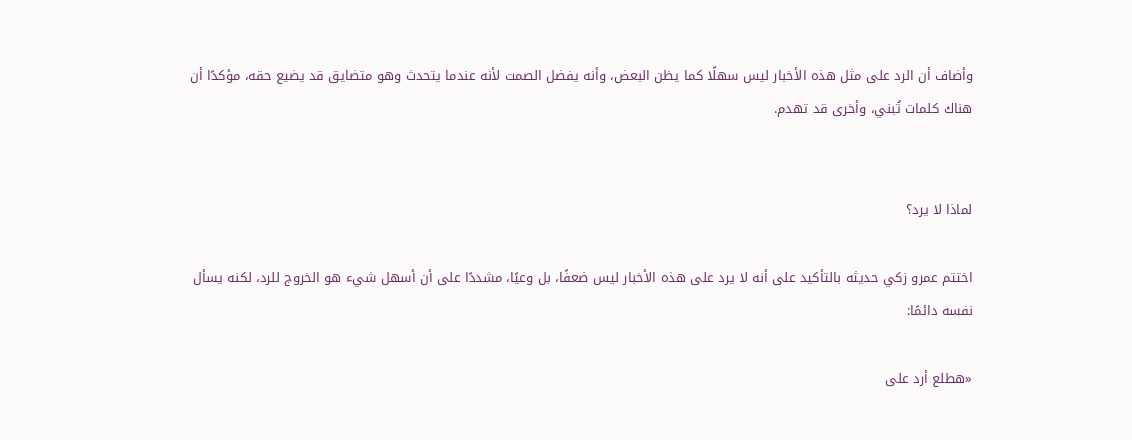وأضاف أن الرد على مثل هذه الأخبار ليس سهلًا كما يظن البعض، وأنه يفضل الصمت لأنه عندما يتحدث وهو متضايق قد يضيع حقه، مؤكدًا أن هناك كلمات تُبني، وأخرى قد تهدم.


لماذا لا يرد؟

اختتم عمرو زكي حديثه بالتأكيد على أنه لا يرد على هذه الأخبار ليس ضعفًا، بل وعيًا، مشددًا على أن أسهل شيء هو الخروج للرد، لكنه يسأل نفسه دائمًا:

«هطلع أرد على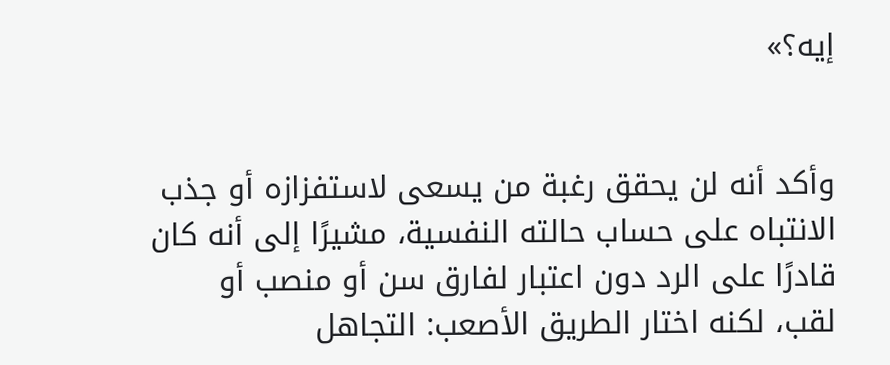إيه؟»


وأكد أنه لن يحقق رغبة من يسعى لاستفزازه أو جذب الانتباه على حساب حالته النفسية، مشيرًا إلى أنه كان قادرًا على الرد دون اعتبار لفارق سن أو منصب أو لقب، لكنه اختار الطريق الأصعب: التجاهل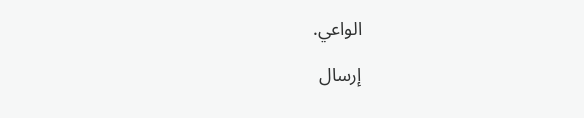الواعي.

إرسال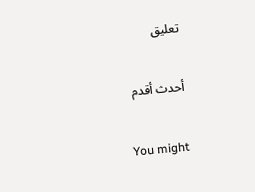تعليق

أحدث أقدم

You might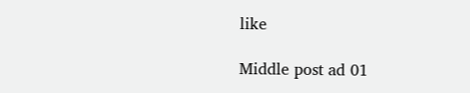like

Middle post ad 01